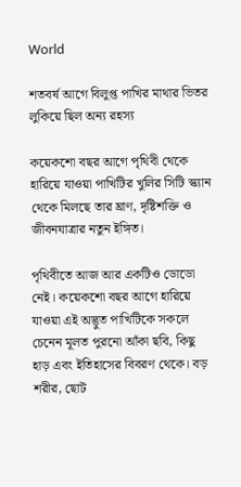World

শতবর্ষ আগে বিলুপ্ত পাখির মাথার ভিতর লুকিয়ে ছিল অন্য রহস্য

কয়েকশো বছর আগে পৃথিবী থেকে হারিয়ে যাওয়া পাখিটির খুলির সিটি স্ক্যান থেকে মিলছে তার ঘ্রাণ, দৃষ্টিশক্তি ও জীবনযাত্রার নতুন ইঙ্গিত।

পৃথিবীতে আজ আর একটিও ডোডো নেই। কয়েকশো বছর আগে হারিয়ে যাওয়া এই অদ্ভুত পাখিটিকে সকলে চেনেন মূলত পুরনো আঁকা ছবি, কিছু হাড় এবং ইতিহাসের বিবরণ থেকে। বড় শরীর, ছোট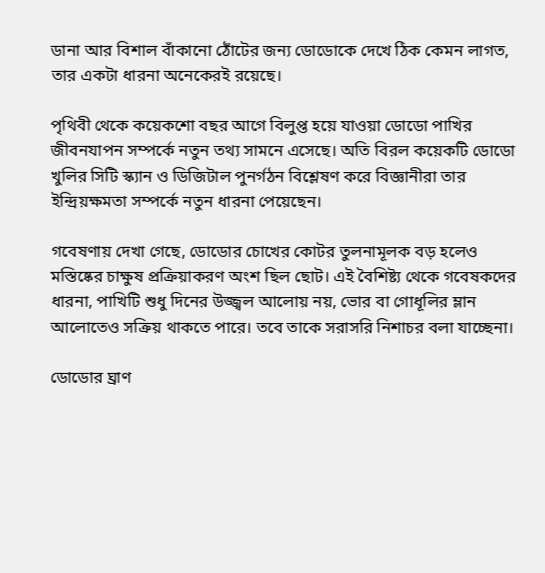ডানা আর বিশাল বাঁকানো ঠোঁটের জন্য ডোডোকে দেখে ঠিক কেমন লাগত, তার একটা ধারনা অনেকেরই রয়েছে।

পৃথিবী থেকে কয়েকশো বছর আগে বিলুপ্ত হয়ে যাওয়া ডোডো পাখির জীবনযাপন সম্পর্কে নতুন তথ্য সামনে এসেছে। অতি বিরল কয়েকটি ডোডো খুলির সিটি স্ক্যান ও ডিজিটাল পুনর্গঠন বিশ্লেষণ করে বিজ্ঞানীরা তার ইন্দ্রিয়ক্ষমতা সম্পর্কে নতুন ধারনা পেয়েছেন।

গবেষণায় দেখা গেছে, ডোডোর চোখের কোটর তুলনামূলক বড় হলেও মস্তিষ্কের চাক্ষুষ প্রক্রিয়াকরণ অংশ ছিল ছোট। এই বৈশিষ্ট্য থেকে গবেষকদের ধারনা, পাখিটি শুধু দিনের উজ্জ্বল আলোয় নয়, ভোর বা গোধূলির ম্লান আলোতেও সক্রিয় থাকতে পারে। তবে তাকে সরাসরি নিশাচর বলা যাচ্ছেনা।

ডোডোর ঘ্রাণ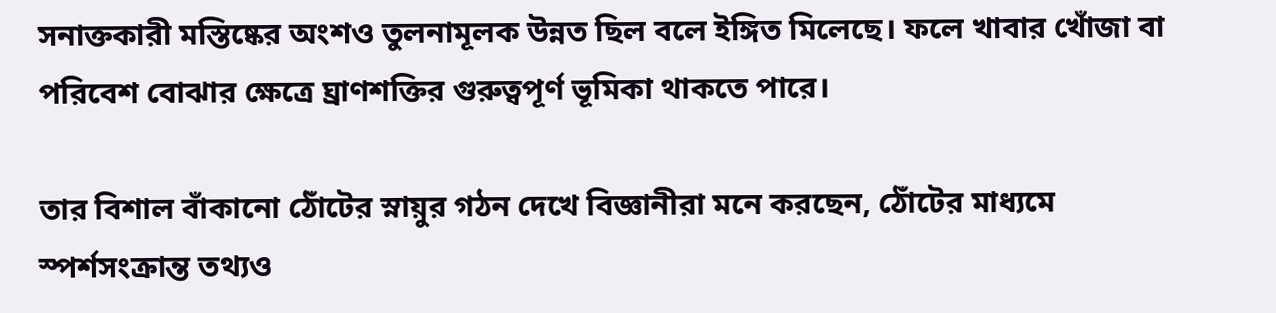সনাক্তকারী মস্তিষ্কের অংশও তুলনামূলক উন্নত ছিল বলে ইঙ্গিত মিলেছে। ফলে খাবার খোঁজা বা পরিবেশ বোঝার ক্ষেত্রে ঘ্রাণশক্তির গুরুত্বপূর্ণ ভূমিকা থাকতে পারে।

তার বিশাল বাঁকানো ঠোঁটের স্নায়ুর গঠন দেখে বিজ্ঞানীরা মনে করছেন, ঠোঁটের মাধ্যমে স্পর্শসংক্রান্ত তথ্যও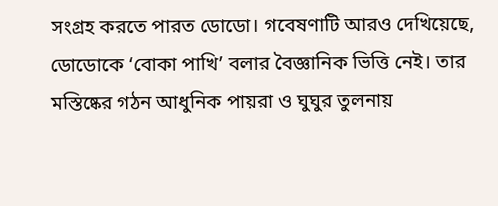সংগ্রহ করতে পারত ডোডো। গবেষণাটি আরও দেখিয়েছে, ডোডোকে ‘বোকা পাখি’ বলার বৈজ্ঞানিক ভিত্তি নেই। তার মস্তিষ্কের গঠন আধুনিক পায়রা ও ঘুঘুর তুলনায়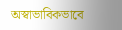অস্বাভাবিকভাবে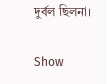দুর্বল ছিলনা।

Show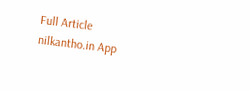Full Article
nilkantho.in App